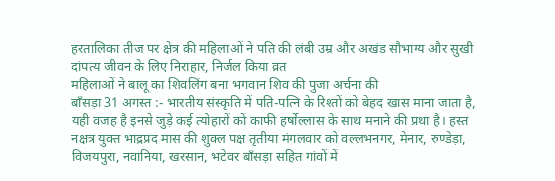हरतालिका तीज पर क्षेत्र की महिलाओं ने पति की लंबी उम्र और अखंड सौभाग्य और सुखी दांपत्य जीवन के लिए निराहार, निर्जल किया व्रत
महिलाओं ने बालू का शिवलिंग बना भगवान शिव की पुजा अर्चना की
बाँसड़ा 31 अगस्त :- भारतीय संस्कृति में पति-पत्नि के रिश्तों को बेहद खास माना जाता है, यही वजह है इनसे जुड़े कई त्योहारों कों काफी हर्षोल्लास के साथ मनाने की प्रथा है। हस्त नक्षत्र युक्त भाद्रप्रद मास की शुक्ल पक्ष तृतीया मंगलवार को वल्लभनगर, मेनार, रुण्डेड़ा, विजयपुरा, नवानिया, खरसान, भटेवर बाँसड़ा सहित गांवों में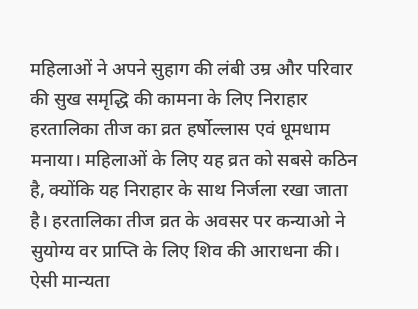महिलाओं ने अपने सुहाग की लंबी उम्र और परिवार की सुख समृद्धि की कामना के लिए निराहार हरतालिका तीज का व्रत हर्षोल्लास एवं धूमधाम मनाया। महिलाओं के लिए यह व्रत को सबसे कठिन है, क्योंकि यह निराहार के साथ निर्जला रखा जाता है। हरतालिका तीज व्रत के अवसर पर कन्याओ ने सुयोग्य वर प्राप्ति के लिए शिव की आराधना की। ऐसी मान्यता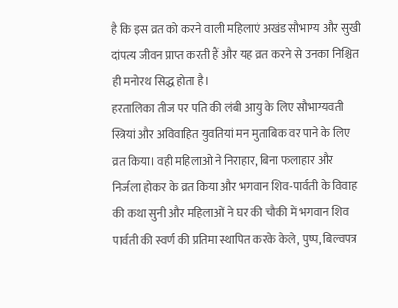है कि इस व्रत को करने वाली महिलाएं अखंड सौभाग्य और सुखी दांपत्य जीवन प्राप्त करती हैं और यह व्रत करने से उनका निश्चित ही मनोरथ सिद्ध होता है।
हरतालिका तीज पर पति की लंबी आयु के लिए सौभाग्यवती स्त्रियां और अविवाहित युवतियां मन मुताबिक वर पाने के लिए व्रत किया। वही महिलाओ ने निराहार, बिना फलाहार और निर्जला होकर के व्रत किया और भगवान शिव-पार्वती के विवाह की कथा सुनी और महिलाओं ने घर की चौकी में भगवान शिव पार्वती की स्वर्ण की प्रतिमा स्थापित करके केले, पुष्प, बिल्वपत्र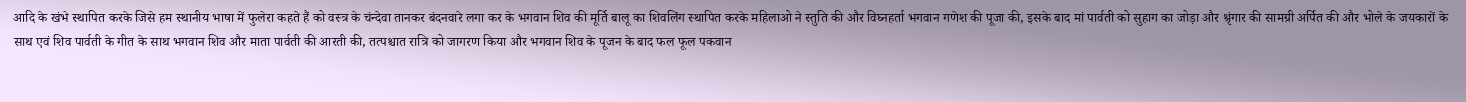आदि के खंभे स्थापित करके जिसे हम स्थानीय भाषा में फुलेरा कहते हैं को वस्त्र के चंन्देवा तानकर बंदनवारे लगा कर के भगवान शिव की मूर्ति बालू का शिवलिंग स्थापित करके महिलाओ ने स्तुति की और विघ्नहर्ता भगवान गणेश की पूजा की, इसके बाद मां पार्वती को सुहाग का जोड़ा और श्रृंगार की सामग्री अर्पित की और भोले के जयकारों के साथ एवं शिव पार्वती के गीत के साथ भगवान शिव और माता पार्वती की आरती की, तत्पश्चात रात्रि को जागरण किया और भगवान शिव के पूजन के बाद फल फूल पकवान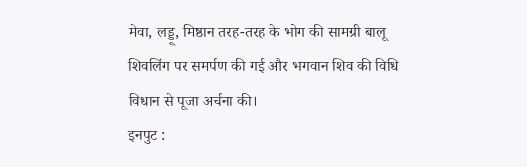मेवा, लड्डू, मिष्ठान तरह-तरह के भोग की सामग्री बालू शिवलिंग पर समर्पण की गई और भगवान शिव की विधि विधान से पूजा अर्चना की।
इनपुट :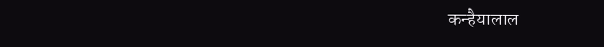कन्हैयालाल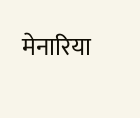मेनारिया